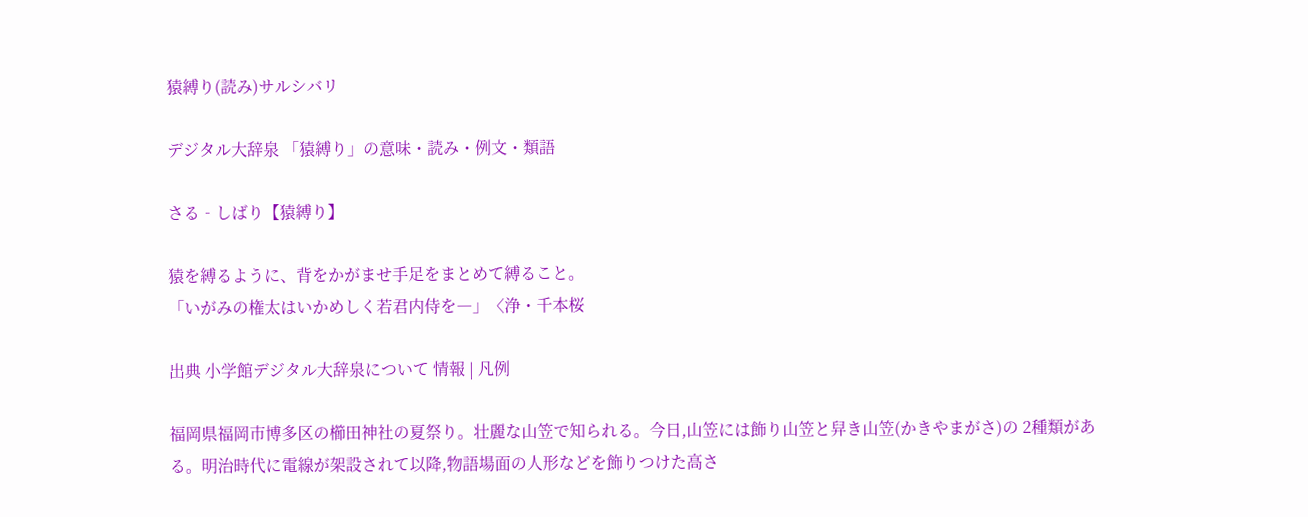猿縛り(読み)サルシバリ

デジタル大辞泉 「猿縛り」の意味・読み・例文・類語

さる‐しばり【猿縛り】

猿を縛るように、背をかがませ手足をまとめて縛ること。
「いがみの権太はいかめしく若君内侍を―」〈浄・千本桜

出典 小学館デジタル大辞泉について 情報 | 凡例

福岡県福岡市博多区の櫛田神社の夏祭り。壮麗な山笠で知られる。今日,山笠には飾り山笠と舁き山笠(かきやまがさ)の 2種類がある。明治時代に電線が架設されて以降,物語場面の人形などを飾りつけた高さ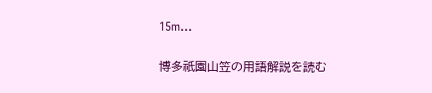15m...

博多祇園山笠の用語解説を読む